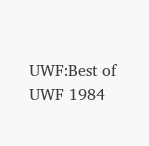UWF:Best of UWF 1984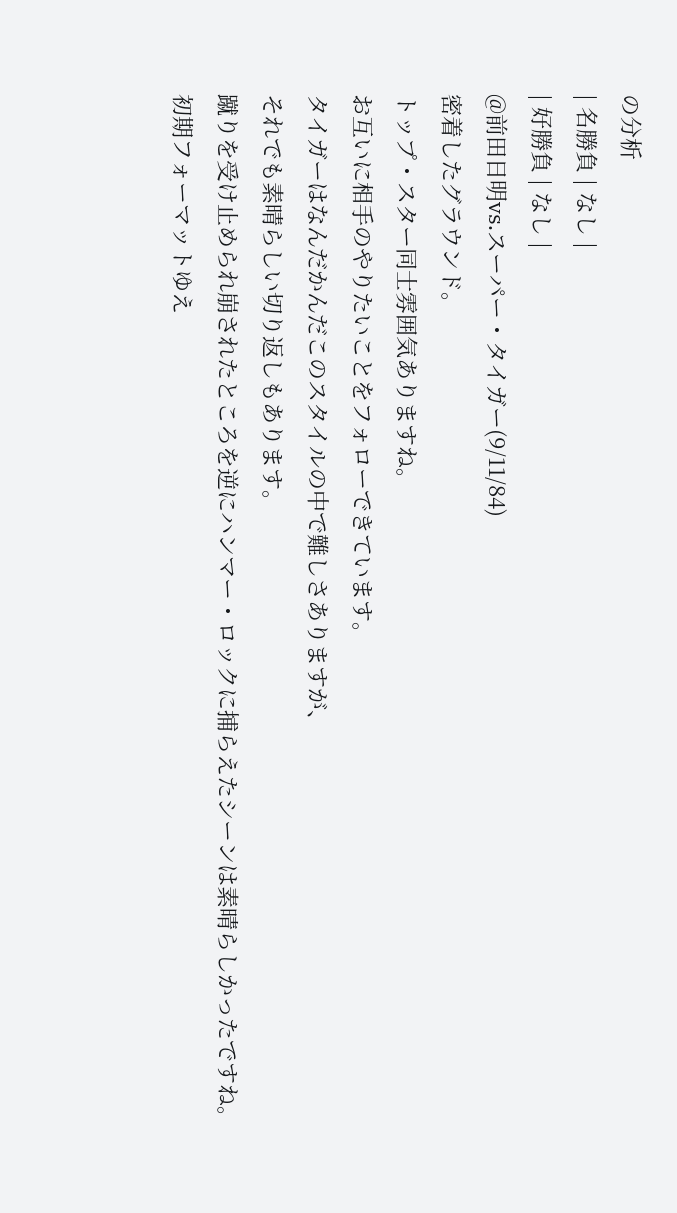の分析
| 名勝負 | なし |
| 好勝負 | なし |
@前田日明vs.スーパー・タイガー(9/11/84)
密着したグラウンド。
トップ・スター同士雰囲気ありますね。
お互いに相手のやりたいことをフォローできています。
タイガーはなんだかんだこのスタイルの中で難しさありますが、
それでも素晴らしい切り返しもあります。
蹴りを受け止められ崩されたところを逆にハンマー・ロックに捕らえたシーンは素晴らしかったですね。
初期フォーマットゆえ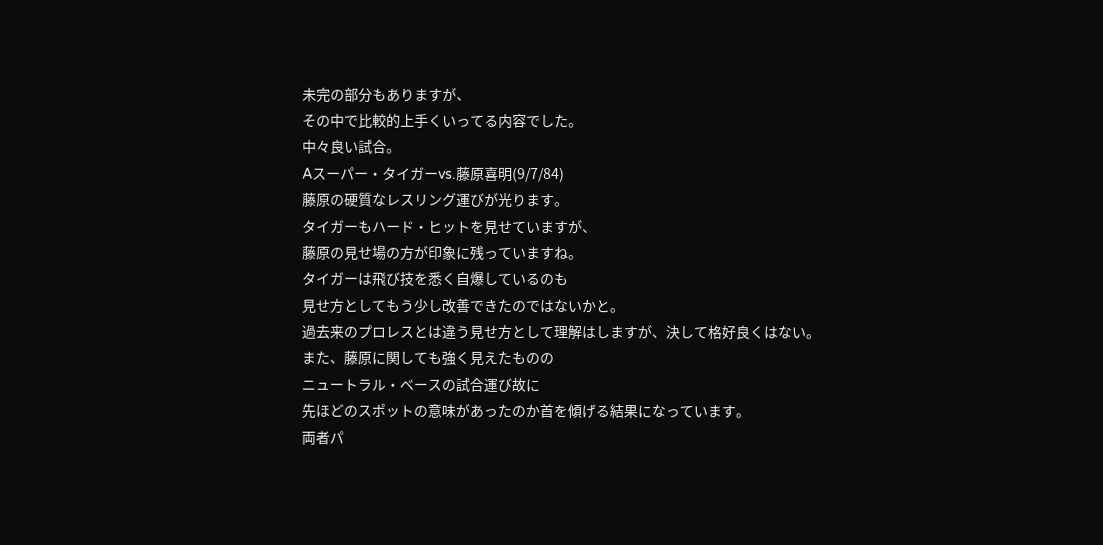未完の部分もありますが、
その中で比較的上手くいってる内容でした。
中々良い試合。
Aスーパー・タイガーvs.藤原喜明(9/7/84)
藤原の硬質なレスリング運びが光ります。
タイガーもハード・ヒットを見せていますが、
藤原の見せ場の方が印象に残っていますね。
タイガーは飛び技を悉く自爆しているのも
見せ方としてもう少し改善できたのではないかと。
過去来のプロレスとは違う見せ方として理解はしますが、決して格好良くはない。
また、藤原に関しても強く見えたものの
ニュートラル・ベースの試合運び故に
先ほどのスポットの意味があったのか首を傾げる結果になっています。
両者パ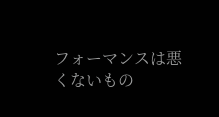フォーマンスは悪くないもの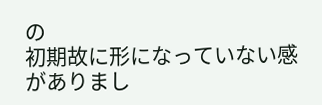の
初期故に形になっていない感がありまし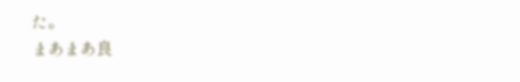た。
まあまあ良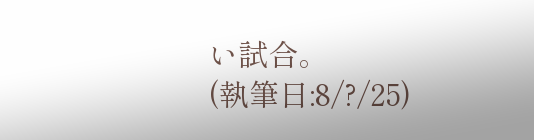い試合。
(執筆日:8/?/25)